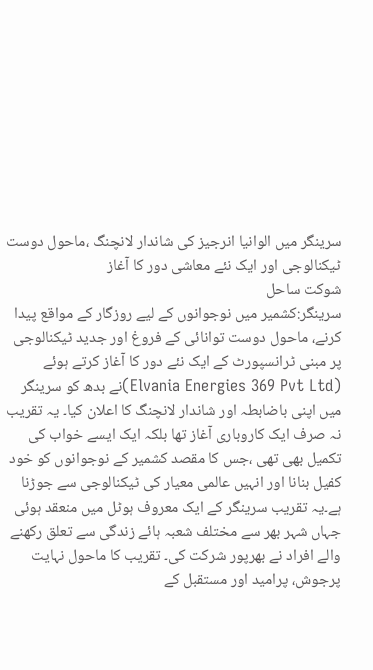سرینگر میں الوانیا انرجیز کی شاندار لانچنگ ،ماحول دوست ٹیکنالوجی اور ایک نئے معاشی دور کا آغاز
شوکت ساحل
سرینگر:کشمیر میں نوجوانوں کے لیے روزگار کے مواقع پیدا کرنے، ماحول دوست توانائی کے فروغ اور جدید ٹیکنالوجی پر مبنی ٹرانسپورٹ کے ایک نئے دور کا آغاز کرتے ہوئے (Elvania Energies 369 Pvt Ltd)نے بدھ کو سرینگر میں اپنی باضابطہ اور شاندار لانچنگ کا اعلان کیا۔ یہ تقریب نہ صرف ایک کاروباری آغاز تھا بلکہ ایک ایسے خواب کی تکمیل بھی تھی ،جس کا مقصد کشمیر کے نوجوانوں کو خود کفیل بنانا اور انہیں عالمی معیار کی ٹیکنالوجی سے جوڑنا ہے۔یہ تقریب سرینگر کے ایک معروف ہوٹل میں منعقد ہوئی جہاں شہر بھر سے مختلف شعبہ ہائے زندگی سے تعلق رکھنے والے افراد نے بھرپور شرکت کی۔ تقریب کا ماحول نہایت پرجوش، پرامید اور مستقبل کے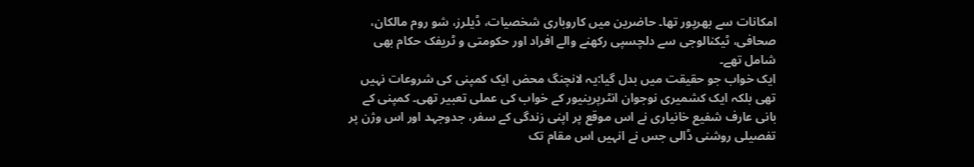امکانات سے بھرپور تھا۔ حاضرین میں کاروباری شخصیات، ڈیلرز، شو روم مالکان، صحافی، ٹیکنالوجی سے دلچسپی رکھنے والے افراد اور حکومتی و ٹریفک حکام بھی شامل تھے۔
ایک خواب جو حقیقت میں بدل گیا:یہ لانچنگ محض ایک کمپنی کی شروعات نہیں تھی بلکہ ایک کشمیری نوجوان انٹرپرینیور کے خواب کی عملی تعبیر تھی۔ کمپنی کے بانی عارف شفیع خانیاری نے اس موقع پر اپنی زندگی کے سفر، جدوجہد اور اس وژن پر تفصیلی روشنی ڈالی جس نے انہیں اس مقام تک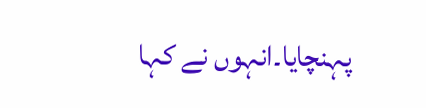پہنچایا۔انہوں نے کہا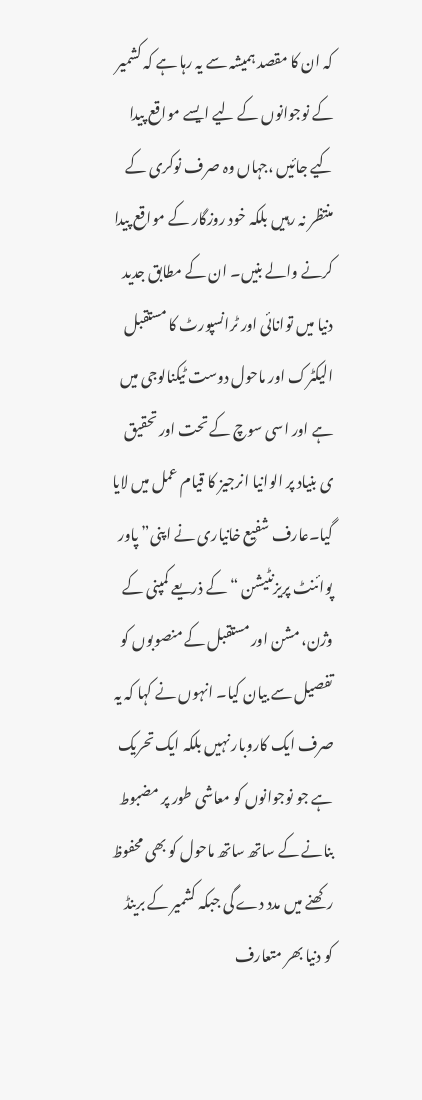کہ ان کا مقصد ہمیشہ سے یہ رہا ہے کہ کشمیر کے نوجوانوں کے لیے ایسے مواقع پیدا کیے جائیں ،جہاں وہ صرف نوکری کے منتظر نہ رہیں بلکہ خود روزگار کے مواقع پیدا کرنے والے بنیں۔ ان کے مطابق جدید دنیا میں توانائی اور ٹرانسپورٹ کا مستقبل الیکٹرک اور ماحول دوست ٹیکنالوجی میں ہے اور اسی سوچ کے تحت اور تحقیق ی بنیاد پر الوانیا انرجیز کا قیام عمل میں لایا گیا۔عارف شفیع خانیاری نے اپنی” پاور پوائنٹ پریزنٹیشن “کے ذریعے کمپنی کے وژن، مشن اور مستقبل کے منصوبوں کو تفصیل سے بیان کیا۔ انہوں نے کہا کہ یہ صرف ایک کاروبار نہیں بلکہ ایک تحریک ہے جو نوجوانوں کو معاشی طور پر مضبوط بنانے کے ساتھ ساتھ ماحول کو بھی محفوظ رکھنے میں مدد دے گی جبکہ کشمیر کے برینڈ کو دنیا بھر متعارف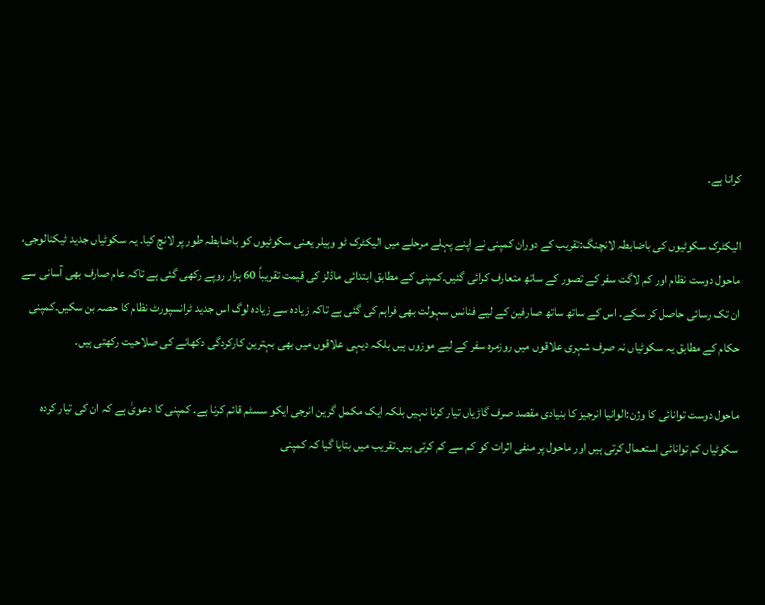کرانا ہے۔

الیکٹرک سکوٹیوں کی باضابطہ لانچنگ:تقریب کے دوران کمپنی نے اپنے پہلے مرحلے میں الیکٹرک ٹو وہیلر یعنی سکوٹیوں کو باضابطہ طور پر لانچ کیا۔ یہ سکوٹیاں جدید ٹیکنالوجی، ماحول دوست نظام اور کم لاگت سفر کے تصور کے ساتھ متعارف کرائی گئیں۔کمپنی کے مطابق ابتدائی ماڈلز کی قیمت تقریباً 60 ہزار روپے رکھی گئی ہے تاکہ عام صارف بھی آسانی سے ان تک رسائی حاصل کر سکے۔ اس کے ساتھ ساتھ صارفین کے لیے فنانس سہولت بھی فراہم کی گئی ہے تاکہ زیادہ سے زیادہ لوگ اس جدید ٹرانسپورٹ نظام کا حصہ بن سکیں۔کمپنی حکام کے مطابق یہ سکوٹیاں نہ صرف شہری علاقوں میں روزمرہ سفر کے لیے موزوں ہیں بلکہ دیہی علاقوں میں بھی بہترین کارکردگی دکھانے کی صلاحیت رکھتی ہیں۔

ماحول دوست توانائی کا وژن:الوانیا انرجیز کا بنیادی مقصد صرف گاڑیاں تیار کرنا نہیں بلکہ ایک مکمل گرین انرجی ایکو سسٹم قائم کرنا ہے۔ کمپنی کا دعویٰ ہے کہ ان کی تیار کردہ سکوٹیاں کم توانائی استعمال کرتی ہیں اور ماحول پر منفی اثرات کو کم سے کم کرتی ہیں۔تقریب میں بتایا گیا کہ کمپنی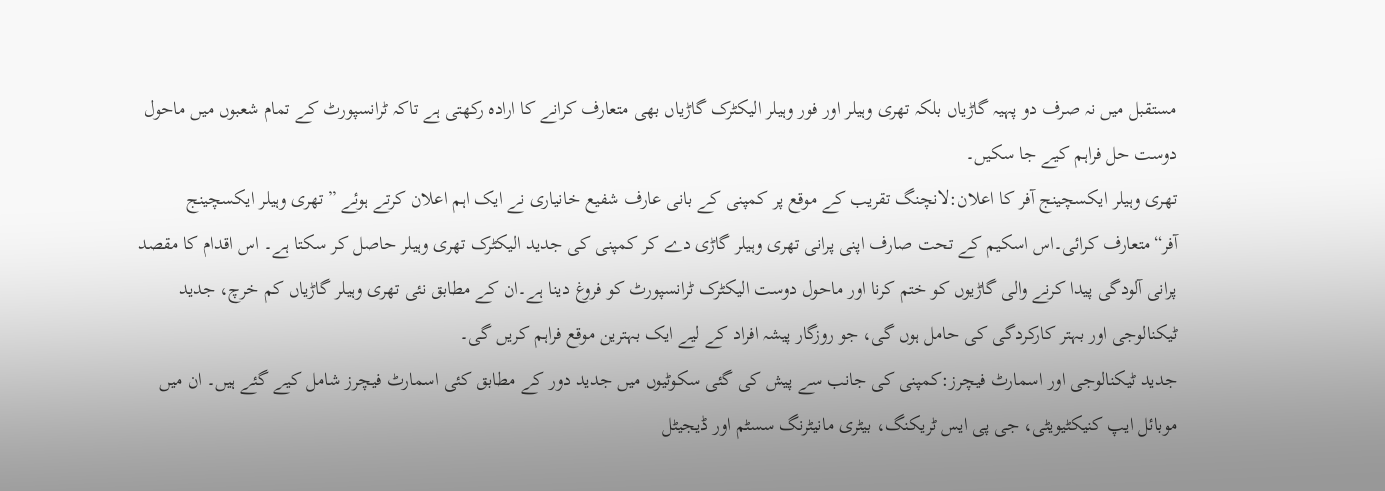مستقبل میں نہ صرف دو پہیہ گاڑیاں بلکہ تھری وہیلر اور فور وہیلر الیکٹرک گاڑیاں بھی متعارف کرانے کا ارادہ رکھتی ہے تاکہ ٹرانسپورٹ کے تمام شعبوں میں ماحول دوست حل فراہم کیے جا سکیں۔
تھری وہیلر ایکسچینج آفر کا اعلان:لانچنگ تقریب کے موقع پر کمپنی کے بانی عارف شفیع خانیاری نے ایک اہم اعلان کرتے ہوئے ”تھری وہیلر ایکسچینج آفر“متعارف کرائی۔اس اسکیم کے تحت صارف اپنی پرانی تھری وہیلر گاڑی دے کر کمپنی کی جدید الیکٹرک تھری وہیلر حاصل کر سکتا ہے۔ اس اقدام کا مقصد پرانی آلودگی پیدا کرنے والی گاڑیوں کو ختم کرنا اور ماحول دوست الیکٹرک ٹرانسپورٹ کو فروغ دینا ہے۔ان کے مطابق نئی تھری وہیلر گاڑیاں کم خرچ، جدید ٹیکنالوجی اور بہتر کارکردگی کی حامل ہوں گی، جو روزگار پیشہ افراد کے لیے ایک بہترین موقع فراہم کریں گی۔
جدید ٹیکنالوجی اور اسمارٹ فیچرز:کمپنی کی جانب سے پیش کی گئی سکوٹیوں میں جدید دور کے مطابق کئی اسمارٹ فیچرز شامل کیے گئے ہیں۔ ان میں موبائل ایپ کنیکٹیویٹی، جی پی ایس ٹریکنگ، بیٹری مانیٹرنگ سسٹم اور ڈیجیٹل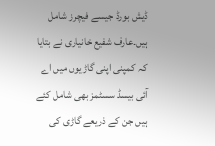ڈیش بورڈ جیسے فیچرز شامل ہیں۔عارف شفیع خانیاری نے بتایا کہ کمپنی اپنی گاڑیوں میں اے آئی بیسڈ سسٹمز بھی شامل کئے ہیں جن کے ذریعے گاڑی کی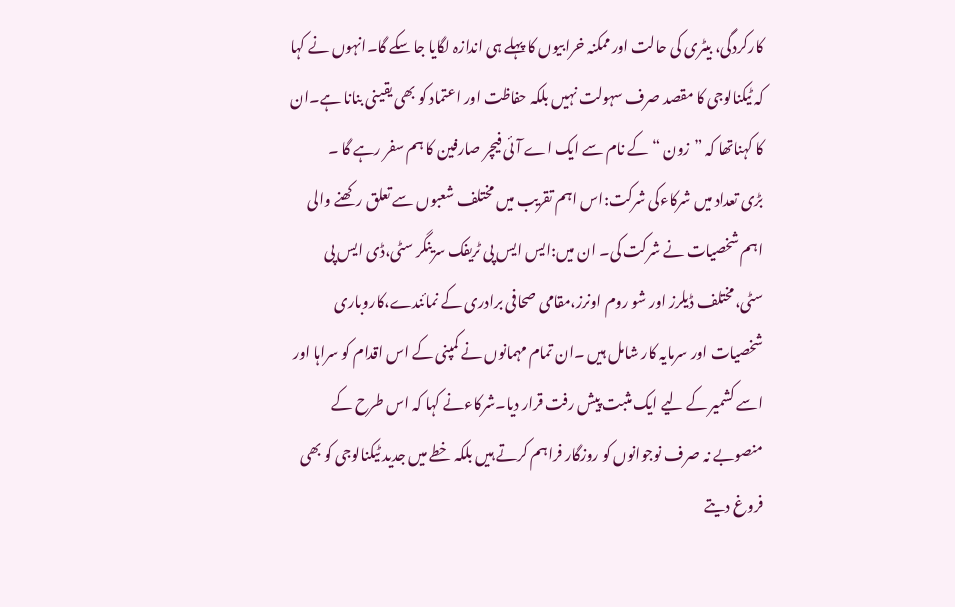کارکردگی، بیٹری کی حالت اور ممکنہ خرابیوں کا پہلے ہی اندازہ لگایا جا سکے گا۔انہوں نے کہا کہ ٹیکنالوجی کا مقصد صرف سہولت نہیں بلکہ حفاظت اور اعتماد کو بھی یقینی بنانا ہے۔ان کا کہناتھا کہ ”زون “ کے نام سے ایک اے آئی فیچر صارفین کا ہم سفر رہے گا ۔
بڑی تعداد میں شرکاءکی شرکت:اس اہم تقریب میں مختلف شعبوں سے تعلق رکھنے والی اہم شخصیات نے شرکت کی۔ ان میں:ایس ایس پی ٹریفک سرینگر سٹی،ڈی ایس پی سٹی،مختلف ڈیلرز اور شو روم اونرز،مقامی صحافی برادری کے نمائندے،کاروباری شخصیات اور سرمایہ کار شامل ہیں ۔ان تمام مہمانوں نے کمپنی کے اس اقدام کو سراہا اور اسے کشمیر کے لیے ایک مثبت پیش رفت قرار دیا۔شرکاءنے کہا کہ اس طرح کے منصوبے نہ صرف نوجوانوں کو روزگار فراہم کرتے ہیں بلکہ خطے میں جدید ٹیکنالوجی کو بھی فروغ دیتے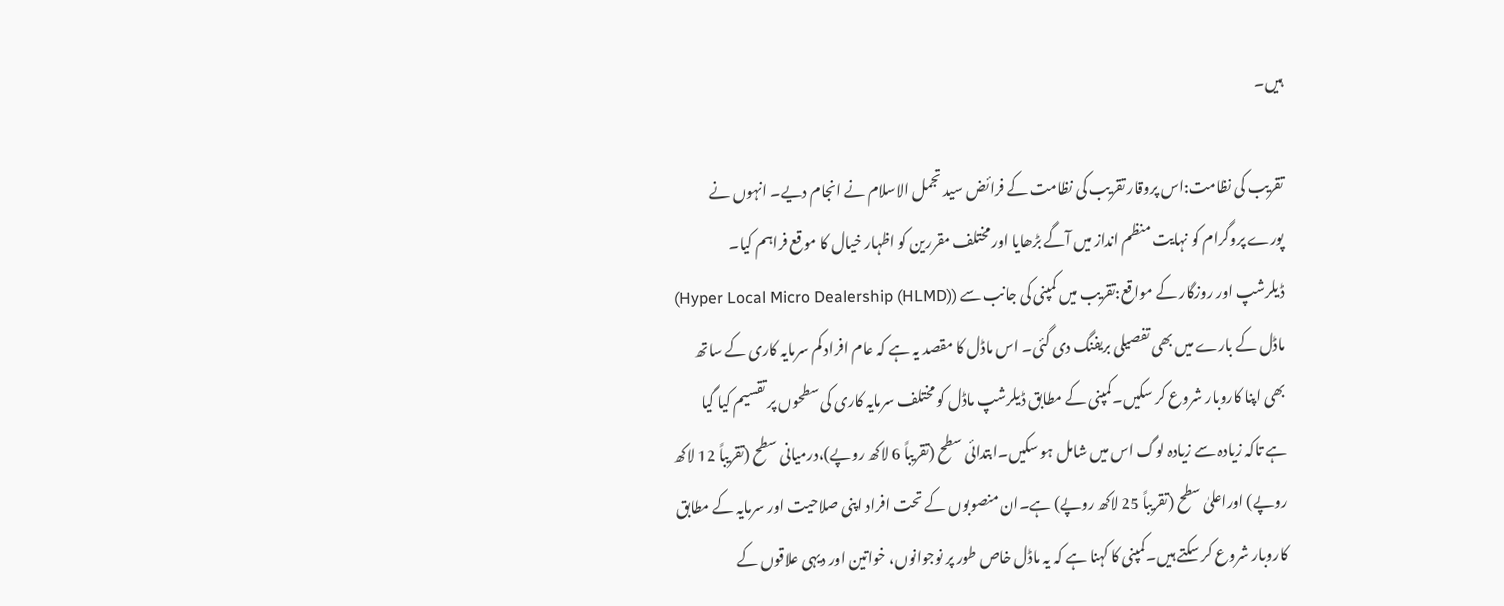ہیں۔

تقریب کی نظامت:اس پروقار تقریب کی نظامت کے فرائض سید تجمل الاسلام نے انجام دیے۔ انہوں نے پورے پروگرام کو نہایت منظم انداز میں آگے بڑھایا اور مختلف مقررین کو اظہار خیال کا موقع فراہم کیا۔
ڈیلرشپ اور روزگار کے مواقع:تقریب میں کمپنی کی جانب سے (Hyper Local Micro Dealership (HLMD)) ماڈل کے بارے میں بھی تفصیلی بریفنگ دی گئی۔ اس ماڈل کا مقصد یہ ہے کہ عام افراد کم سرمایہ کاری کے ساتھ بھی اپنا کاروبار شروع کر سکیں۔کمپنی کے مطابق ڈیلرشپ ماڈل کو مختلف سرمایہ کاری کی سطحوں پر تقسیم کیا گیا ہے تاکہ زیادہ سے زیادہ لوگ اس میں شامل ہو سکیں۔ابتدائی سطح (تقریباً 6 لاکھ روپے)،درمیانی سطح (تقریباً 12 لاکھ روپے) اوراعلیٰ سطح (تقریباً 25 لاکھ روپے) ہے۔ان منصوبوں کے تحت افراد اپنی صلاحیت اور سرمایہ کے مطابق کاروبار شروع کر سکتے ہیں۔کمپنی کا کہنا ہے کہ یہ ماڈل خاص طور پر نوجوانوں، خواتین اور دیہی علاقوں کے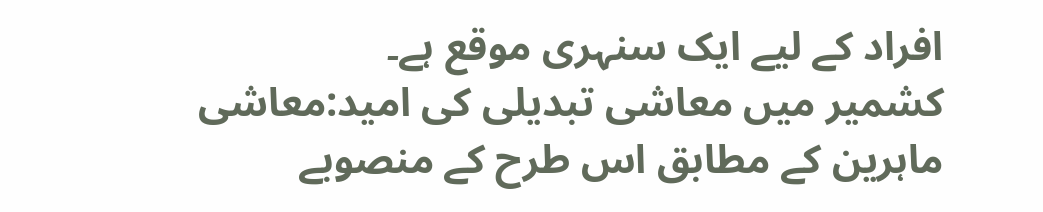افراد کے لیے ایک سنہری موقع ہے۔
کشمیر میں معاشی تبدیلی کی امید:معاشی ماہرین کے مطابق اس طرح کے منصوبے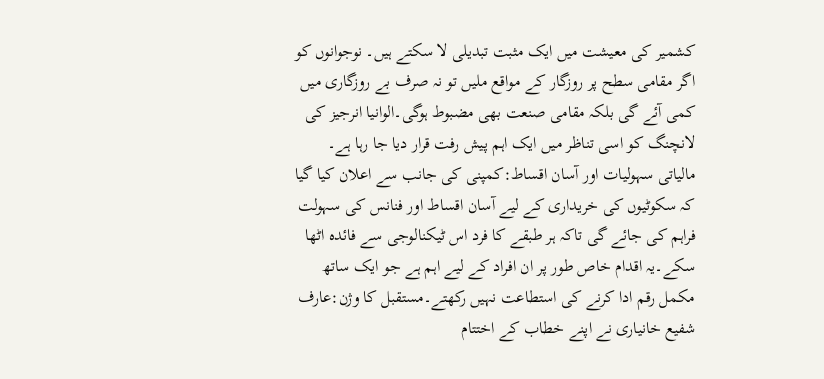کشمیر کی معیشت میں ایک مثبت تبدیلی لا سکتے ہیں۔ نوجوانوں کو اگر مقامی سطح پر روزگار کے مواقع ملیں تو نہ صرف بے روزگاری میں کمی آئے گی بلکہ مقامی صنعت بھی مضبوط ہوگی۔الوانیا انرجیز کی لانچنگ کو اسی تناظر میں ایک اہم پیش رفت قرار دیا جا رہا ہے۔
مالیاتی سہولیات اور آسان اقساط:کمپنی کی جانب سے اعلان کیا گیا کہ سکوٹیوں کی خریداری کے لیے آسان اقساط اور فنانس کی سہولت فراہم کی جائے گی تاکہ ہر طبقے کا فرد اس ٹیکنالوجی سے فائدہ اٹھا سکے۔یہ اقدام خاص طور پر ان افراد کے لیے اہم ہے جو ایک ساتھ مکمل رقم ادا کرنے کی استطاعت نہیں رکھتے۔مستقبل کا وژن:عارف شفیع خانیاری نے اپنے خطاب کے اختتام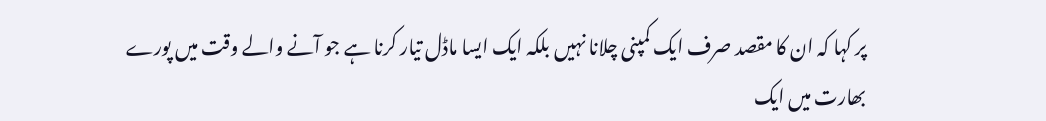پر کہا کہ ان کا مقصد صرف ایک کمپنی چلانا نہیں بلکہ ایک ایسا ماڈل تیار کرنا ہے جو آنے والے وقت میں پورے بھارت میں ایک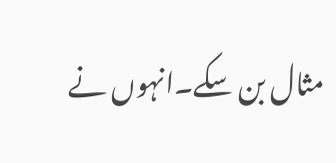مثال بن سکے۔انہوں نے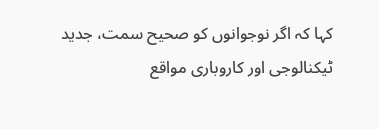کہا کہ اگر نوجوانوں کو صحیح سمت، جدید ٹیکنالوجی اور کاروباری مواقع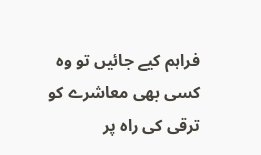فراہم کیے جائیں تو وہ کسی بھی معاشرے کو ترقی کی راہ پر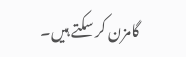گامزن کر سکتے ہیں۔